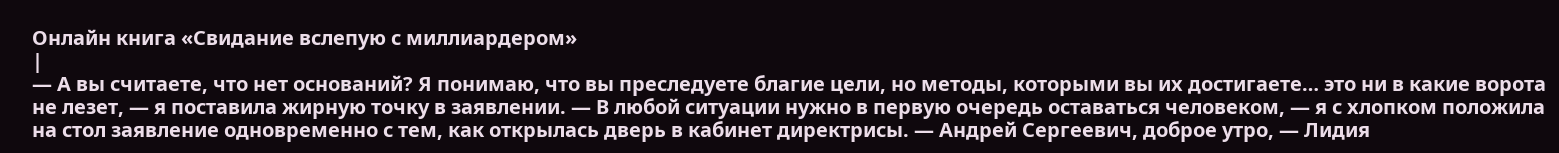Онлайн книга «Свидание вслепую с миллиардером»
|
— А вы считаете, что нет оснований? Я понимаю, что вы преследуете благие цели, но методы, которыми вы их достигаете… это ни в какие ворота не лезет, — я поставила жирную точку в заявлении. — В любой ситуации нужно в первую очередь оставаться человеком, — я с хлопком положила на стол заявление одновременно с тем, как открылась дверь в кабинет директрисы. — Андрей Сергеевич, доброе утро, — Лидия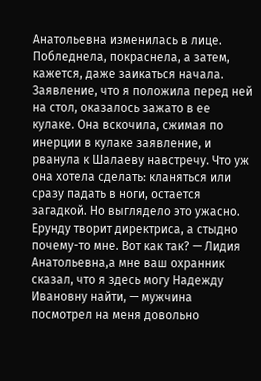Анатольевна изменилась в лице. Побледнела, покраснела, а затем, кажется, даже заикаться начала. Заявление, что я положила перед ней на стол, оказалось зажато в ее кулаке. Она вскочила, сжимая по инерции в кулаке заявление, и рванула к Шалаеву навстречу. Что уж она хотела сделать: кланяться или сразу падать в ноги, остается загадкой. Но выглядело это ужасно. Ерунду творит директриса, а стыдно почему-то мне. Вот как так? — Лидия Анатольевна,а мне ваш охранник сказал, что я здесь могу Надежду Ивановну найти, — мужчина посмотрел на меня довольно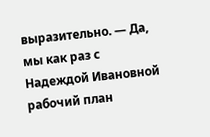выразительно. — Да, мы как раз с Надеждой Ивановной рабочий план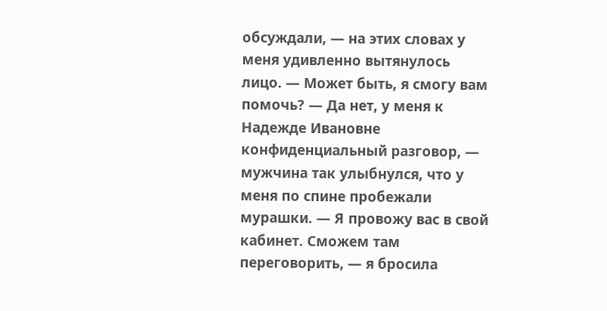обсуждали, — на этих словах у меня удивленно вытянулось лицо. — Может быть, я смогу вам помочь? — Да нет, у меня к Надежде Ивановне конфиденциальный разговор, — мужчина так улыбнулся, что у меня по спине пробежали мурашки. — Я провожу вас в свой кабинет. Сможем там переговорить, — я бросила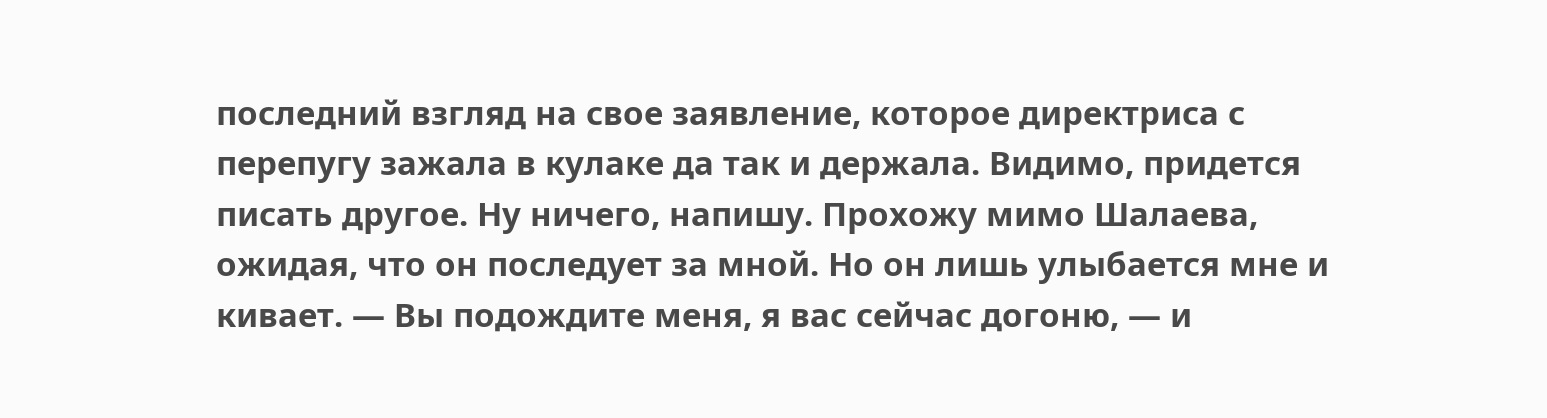последний взгляд на свое заявление, которое директриса с перепугу зажала в кулаке да так и держала. Видимо, придется писать другое. Ну ничего, напишу. Прохожу мимо Шалаева, ожидая, что он последует за мной. Но он лишь улыбается мне и кивает. — Вы подождите меня, я вас сейчас догоню, — и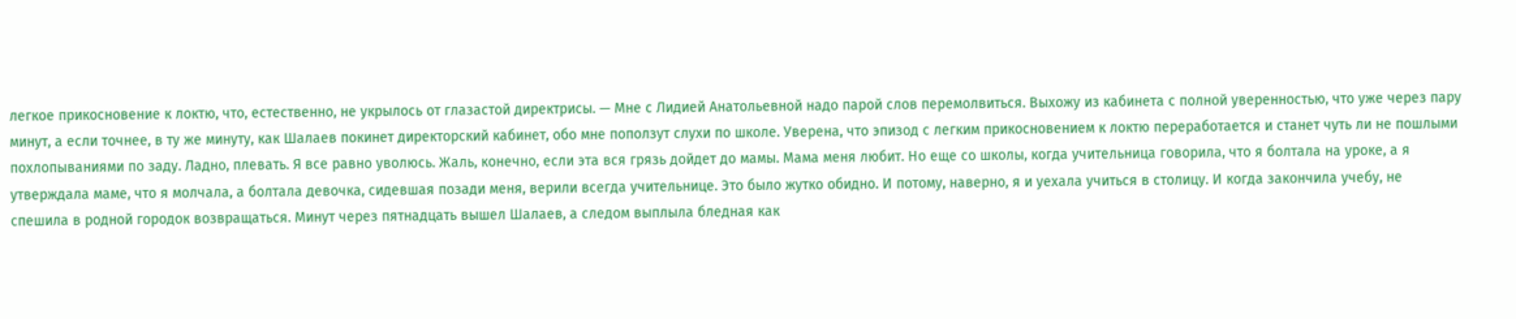легкое прикосновение к локтю, что, естественно, не укрылось от глазастой директрисы. — Мне с Лидией Анатольевной надо парой слов перемолвиться. Выхожу из кабинета с полной уверенностью, что уже через пару минут, а если точнее, в ту же минуту, как Шалаев покинет директорский кабинет, обо мне поползут слухи по школе. Уверена, что эпизод с легким прикосновением к локтю переработается и станет чуть ли не пошлыми похлопываниями по заду. Ладно, плевать. Я все равно уволюсь. Жаль, конечно, если эта вся грязь дойдет до мамы. Мама меня любит. Но еще со школы, когда учительница говорила, что я болтала на уроке, а я утверждала маме, что я молчала, а болтала девочка, сидевшая позади меня, верили всегда учительнице. Это было жутко обидно. И потому, наверно, я и уехала учиться в столицу. И когда закончила учебу, не спешила в родной городок возвращаться. Минут через пятнадцать вышел Шалаев, а следом выплыла бледная как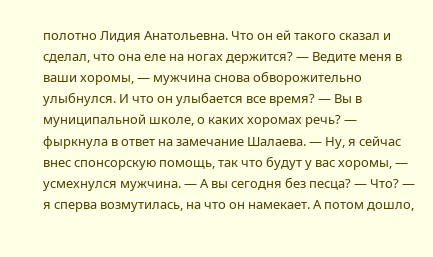полотно Лидия Анатольевна. Что он ей такого сказал и сделал, что она еле на ногах держится? — Ведите меня в ваши хоромы, — мужчина снова обворожительно улыбнулся. И что он улыбается все время? — Вы в муниципальной школе, о каких хоромах речь? — фыркнула в ответ на замечание Шалаева. — Ну, я сейчас внес спонсорскую помощь, так что будут у вас хоромы, — усмехнулся мужчина. — А вы сегодня без песца? — Что? — я сперва возмутилась, на что он намекает. А потом дошло,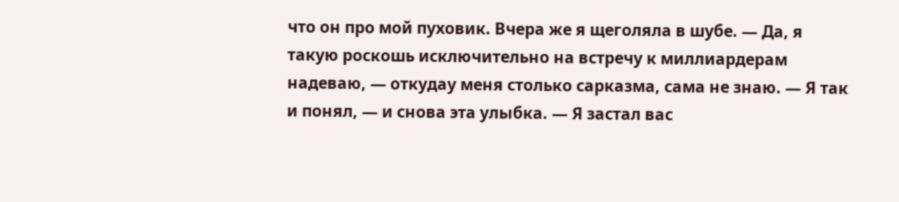что он про мой пуховик. Вчера же я щеголяла в шубе. — Да, я такую роскошь исключительно на встречу к миллиардерам надеваю, — откудау меня столько сарказма, сама не знаю. — Я так и понял, — и снова эта улыбка. — Я застал вас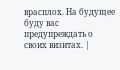врасплох. На будущее буду вас предупреждать о своих визитах. |